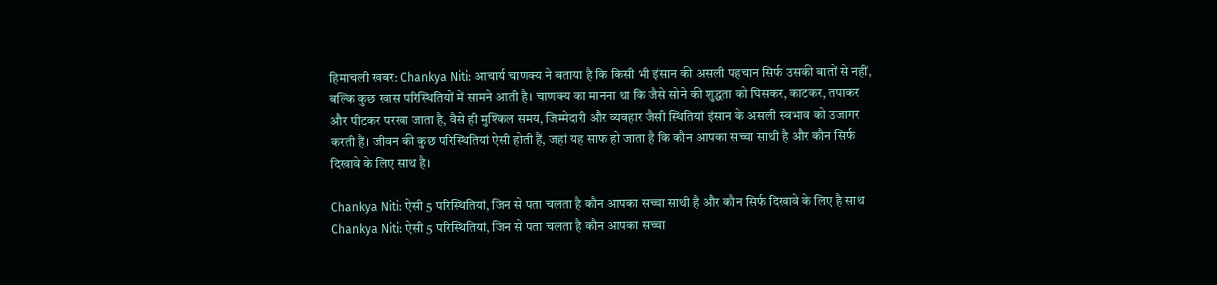हिमाचली खबर: Chankya Niti: आचार्य चाणक्य ने बताया है कि किसी भी इंसान की असली पहचान सिर्फ उसकी बातों से नहीं, बल्कि कुछ खास परिस्थितियों में सामने आती है। चाणक्य का मानना था कि जैसे सोने की शुद्धता को घिसकर, काटकर, तपाकर और पीटकर परखा जाता है, वैसे ही मुश्किल समय, जिम्मेदारी और व्यवहार जैसी स्थितियां इंसान के असली स्वभाव को उजागर करती हैं। जीवन की कुछ परिस्थितियां ऐसी होती हैं, जहां यह साफ हो जाता है कि कौन आपका सच्चा साथी है और कौन सिर्फ दिखावे के लिए साथ है।

Chankya Niti: ऐसी 5 परिस्थितियां, जिन से पता चलता है कौन आपका सच्चा साथी है और कौन सिर्फ दिखावे के लिए है साथ
Chankya Niti: ऐसी 5 परिस्थितियां, जिन से पता चलता है कौन आपका सच्चा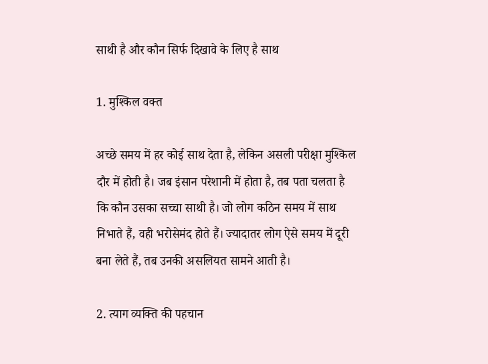साथी है और कौन सिर्फ दिखावे के लिए है साथ

1. मुश्किल वक्त

अच्छे समय में हर कोई साथ देता है, लेकिन असली परीक्षा मुश्किल दौर में होती है। जब इंसान परेशानी में होता है, तब पता चलता है कि कौन उसका सच्चा साथी है। जो लोग कठिन समय में साथ निभाते हैं, वही भरोसेमंद होते हैं। ज्यादातर लोग ऐसे समय में दूरी बना लेते हैं, तब उनकी असलियत सामने आती है।

2. त्याग व्यक्ति की पहचान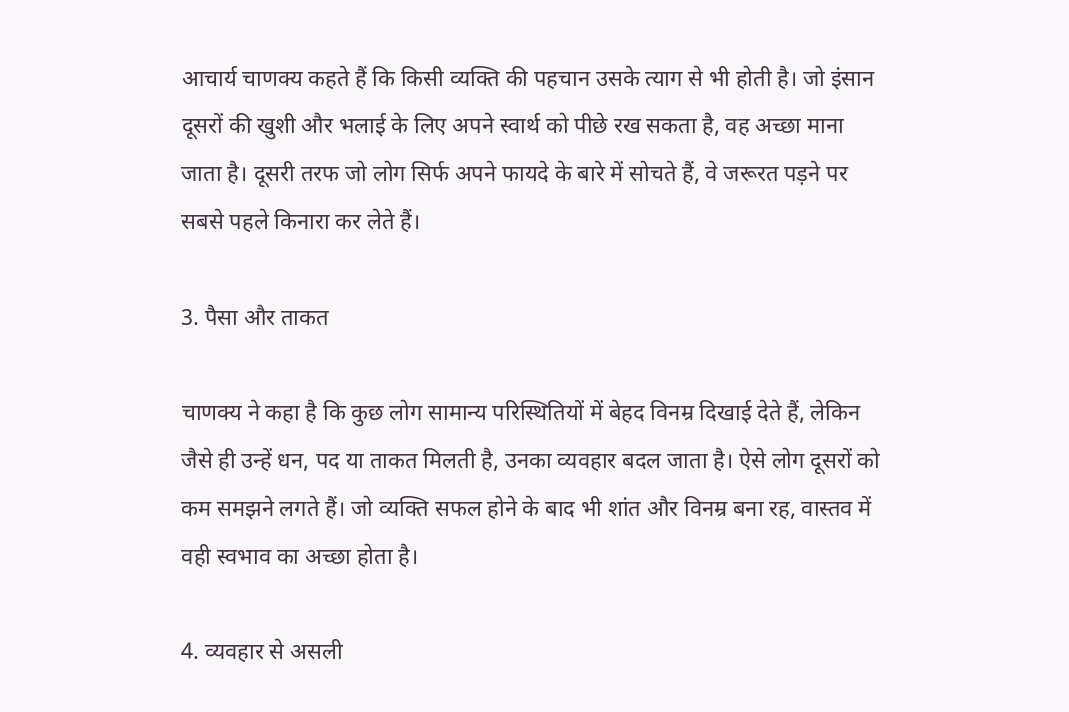आचार्य चाणक्य कहते हैं कि किसी व्यक्ति की पहचान उसके त्याग से भी होती है। जो इंसान दूसरों की खुशी और भलाई के लिए अपने स्वार्थ को पीछे रख सकता है, वह अच्छा माना जाता है। दूसरी तरफ जो लोग सिर्फ अपने फायदे के बारे में सोचते हैं, वे जरूरत पड़ने पर सबसे पहले किनारा कर लेते हैं।

3. पैसा और ताकत

चाणक्य ने कहा है कि कुछ लोग सामान्य परिस्थितियों में बेहद विनम्र दिखाई देते हैं, लेकिन जैसे ही उन्हें धन, पद या ताकत मिलती है, उनका व्यवहार बदल जाता है। ऐसे लोग दूसरों को कम समझने लगते हैं। जो व्यक्ति सफल होने के बाद भी शांत और विनम्र बना रह, वास्तव में वही स्वभाव का अच्छा होता है।

4. व्यवहार से असली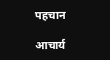पहचान

आचार्य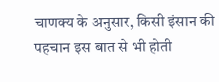चाणक्य के अनुसार, किसी इंसान की पहचान इस बात से भी होती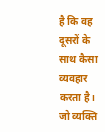है कि वह दूसरों के साथ कैसा व्यवहार करता है। जो व्यक्ति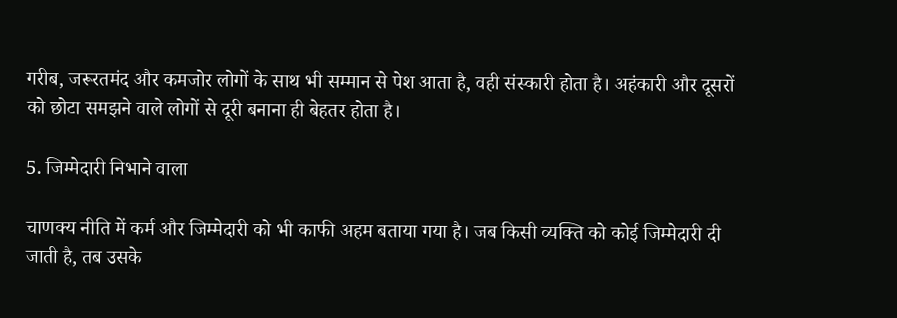गरीब, जरूरतमंद और कमजोर लोगों के साथ भी सम्मान से पेश आता है, वही संस्कारी होता है। अहंकारी और दूसरों को छोटा समझने वाले लोगों से दूरी बनाना ही बेहतर होता है।

5. जिम्मेदारी निभाने वाला

चाणक्य नीति में कर्म और जिम्मेदारी को भी काफी अहम बताया गया है। जब किसी व्यक्ति को कोई जिम्मेदारी दी जाती है, तब उसके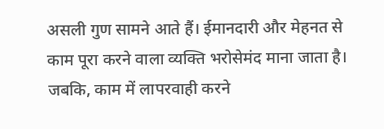असली गुण सामने आते हैं। ईमानदारी और मेहनत से काम पूरा करने वाला व्यक्ति भरोसेमंद माना जाता है। जबकि, काम में लापरवाही करने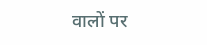वालों पर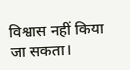विश्वास नहीं किया जा सकता।